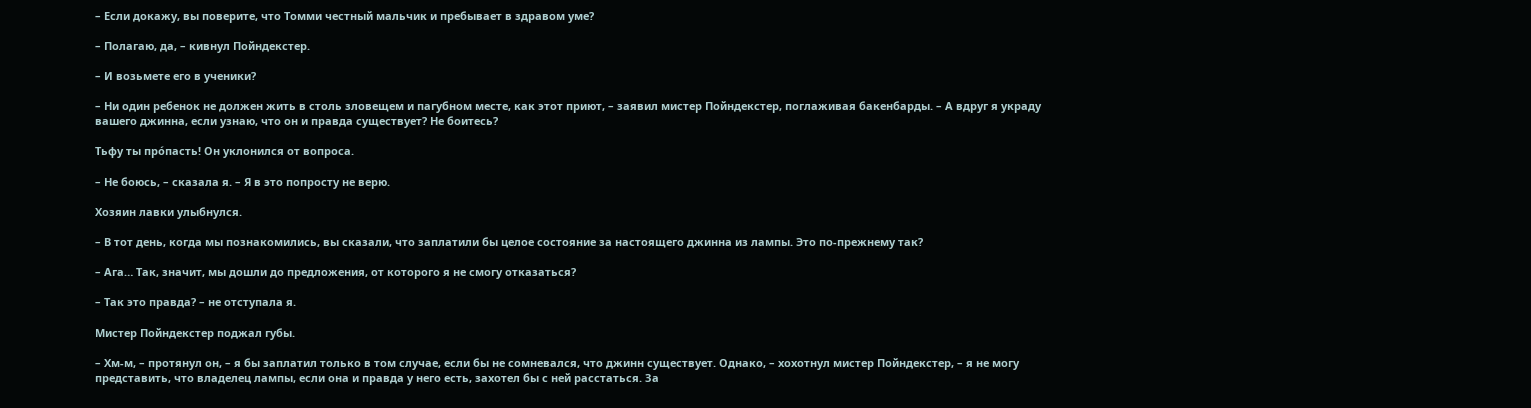– Если докажу, вы поверите, что Томми честный мальчик и пребывает в здравом уме?

– Полагаю, да, – кивнул Пойндекстер.

– И возьмете его в ученики?

– Ни один ребенок не должен жить в столь зловещем и пагубном месте, как этот приют, – заявил мистер Пойндекстер, поглаживая бакенбарды. – А вдруг я украду вашего джинна, если узнаю, что он и правда существует? Не боитесь?

Тьфу ты прóпасть! Он уклонился от вопроса.

– Не боюсь, – сказала я. – Я в это попросту не верю.

Хозяин лавки улыбнулся.

– В тот день, когда мы познакомились, вы сказали, что заплатили бы целое состояние за настоящего джинна из лампы. Это по-прежнему так?

– Ага… Так, значит, мы дошли до предложения, от которого я не смогу отказаться?

– Так это правда? – не отступала я.

Мистер Пойндекстер поджал губы.

– Хм-м, – протянул он, – я бы заплатил только в том случае, если бы не сомневался, что джинн существует. Однако, – хохотнул мистер Пойндекстер, – я не могу представить, что владелец лампы, если она и правда у него есть, захотел бы с ней расстаться. За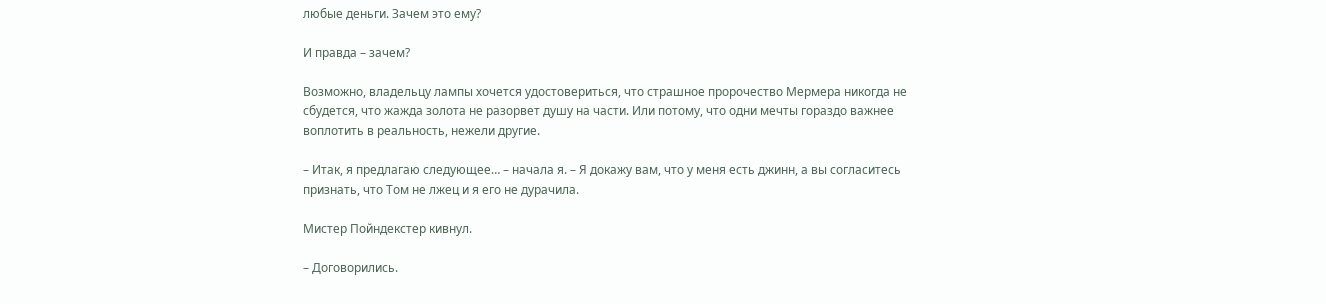любые деньги. Зачем это ему?

И правда – зачем?

Возможно, владельцу лампы хочется удостовериться, что страшное пророчество Мермера никогда не сбудется, что жажда золота не разорвет душу на части. Или потому, что одни мечты гораздо важнее воплотить в реальность, нежели другие.

– Итак, я предлагаю следующее… – начала я. – Я докажу вам, что у меня есть джинн, а вы согласитесь признать, что Том не лжец и я его не дурачила.

Мистер Пойндекстер кивнул.

– Договорились.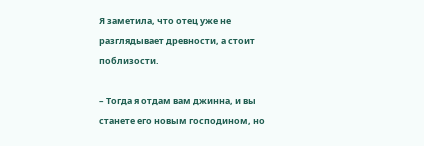Я заметила, что отец уже не разглядывает древности, а стоит поблизости.

– Тогда я отдам вам джинна, и вы станете его новым господином, но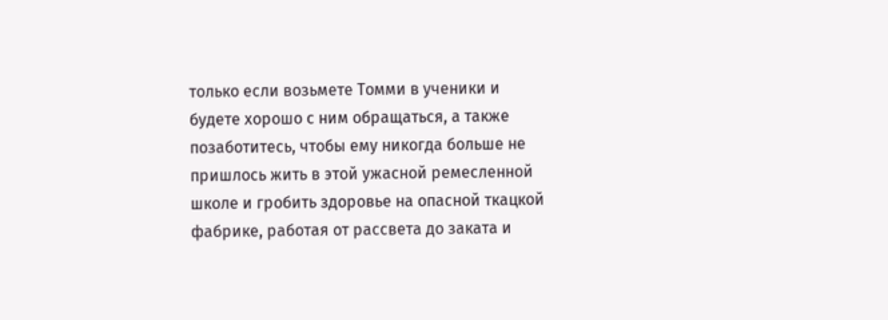только если возьмете Томми в ученики и будете хорошо с ним обращаться, а также позаботитесь, чтобы ему никогда больше не пришлось жить в этой ужасной ремесленной школе и гробить здоровье на опасной ткацкой фабрике, работая от рассвета до заката и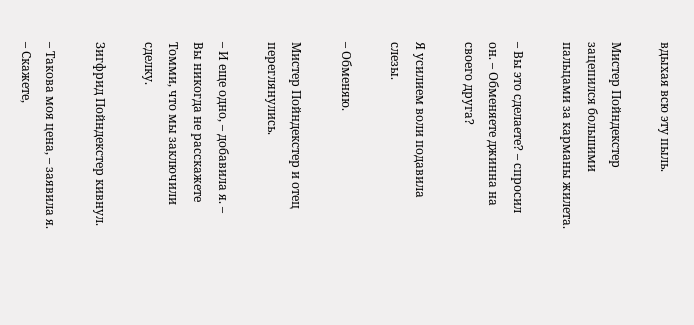вдыхая всю эту пыль.

Мистер Пойндекстер зацепился большими пальцами за карманы жилета.

– Вы это сделаете? – спросил он. – Обменяете джинна на своего друга?

Я усилием воли подавила слезы.

– Обменяю.

Мистер Пойндекстер и отец переглянулись.

– И еще одно, – добавила я. – Вы никогда не расскажете Томми, что мы заключили сделку.

Зигфрид Пойндекстер кивнул.

– Такова моя цена, – заявила я. – Скажете,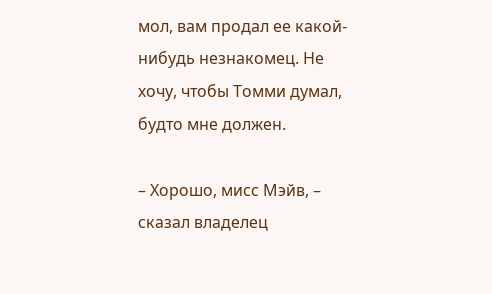мол, вам продал ее какой-нибудь незнакомец. Не хочу, чтобы Томми думал, будто мне должен.

– Хорошо, мисс Мэйв, – сказал владелец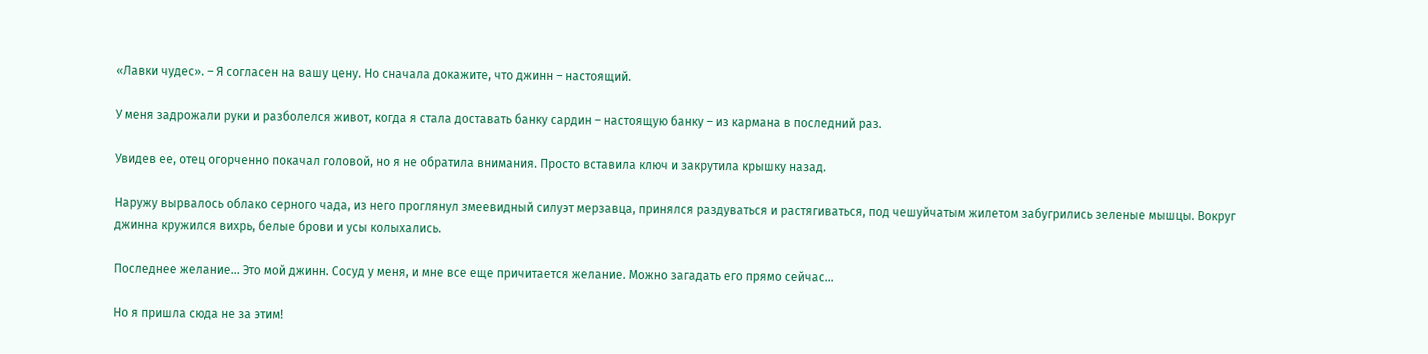«Лавки чудес». – Я согласен на вашу цену. Но сначала докажите, что джинн – настоящий.

У меня задрожали руки и разболелся живот, когда я стала доставать банку сардин – настоящую банку – из кармана в последний раз.

Увидев ее, отец огорченно покачал головой, но я не обратила внимания. Просто вставила ключ и закрутила крышку назад.

Наружу вырвалось облако серного чада, из него проглянул змеевидный силуэт мерзавца, принялся раздуваться и растягиваться, под чешуйчатым жилетом забугрились зеленые мышцы. Вокруг джинна кружился вихрь, белые брови и усы колыхались.

Последнее желание… Это мой джинн. Сосуд у меня, и мне все еще причитается желание. Можно загадать его прямо сейчас…

Но я пришла сюда не за этим!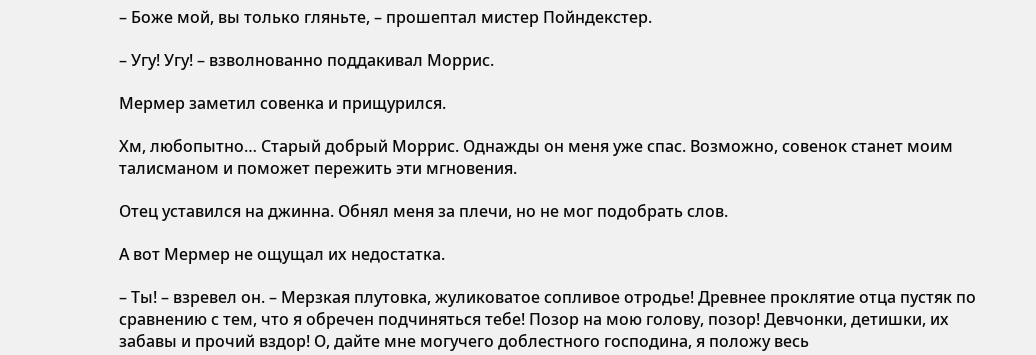– Боже мой, вы только гляньте, – прошептал мистер Пойндекстер.

– Угу! Угу! – взволнованно поддакивал Моррис.

Мермер заметил совенка и прищурился.

Хм, любопытно… Старый добрый Моррис. Однажды он меня уже спас. Возможно, совенок станет моим талисманом и поможет пережить эти мгновения.

Отец уставился на джинна. Обнял меня за плечи, но не мог подобрать слов.

А вот Мермер не ощущал их недостатка.

– Ты! – взревел он. – Мерзкая плутовка, жуликоватое сопливое отродье! Древнее проклятие отца пустяк по сравнению с тем, что я обречен подчиняться тебе! Позор на мою голову, позор! Девчонки, детишки, их забавы и прочий вздор! О, дайте мне могучего доблестного господина, я положу весь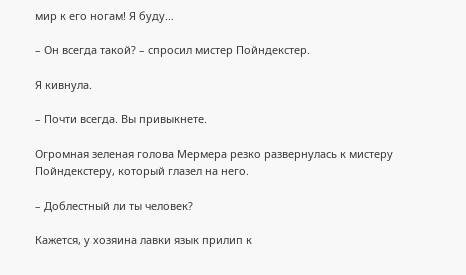мир к его ногам! Я буду…

– Он всегда такой? – спросил мистер Пойндекстер.

Я кивнула.

– Почти всегда. Вы привыкнете.

Огромная зеленая голова Мермера резко развернулась к мистеру Пойндекстеру, который глазел на него.

– Доблестный ли ты человек?

Кажется, у хозяина лавки язык прилип к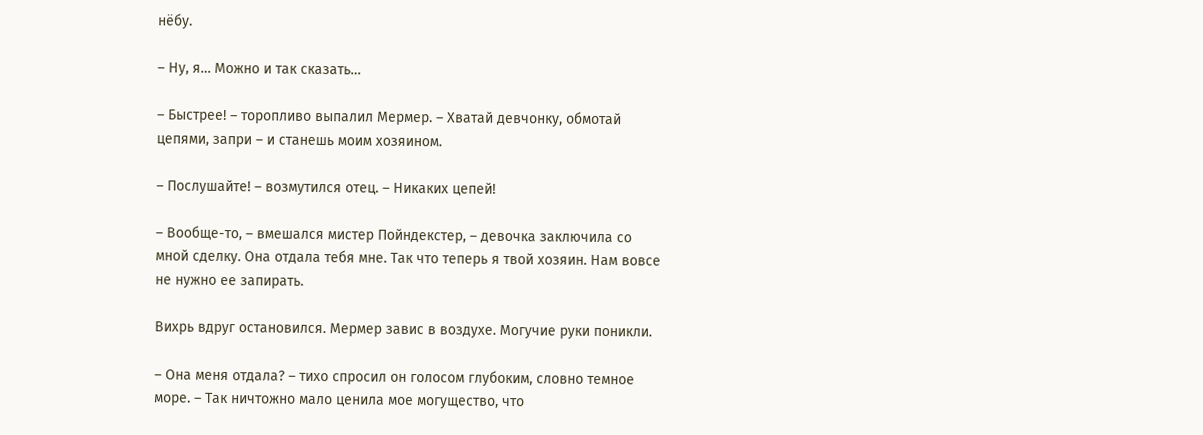нёбу.

– Ну, я… Можно и так сказать…

– Быстрее! – торопливо выпалил Мермер. – Хватай девчонку, обмотай цепями, запри – и станешь моим хозяином.

– Послушайте! – возмутился отец. – Никаких цепей!

– Вообще-то, – вмешался мистер Пойндекстер, – девочка заключила со мной сделку. Она отдала тебя мне. Так что теперь я твой хозяин. Нам вовсе не нужно ее запирать.

Вихрь вдруг остановился. Мермер завис в воздухе. Могучие руки поникли.

– Она меня отдала? – тихо спросил он голосом глубоким, словно темное море. – Так ничтожно мало ценила мое могущество, что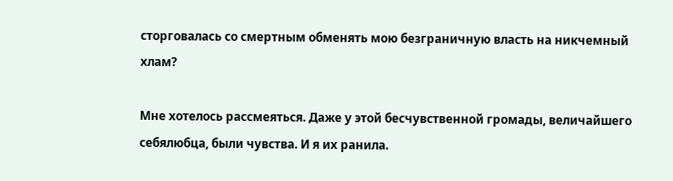сторговалась со смертным обменять мою безграничную власть на никчемный хлам?

Мне хотелось рассмеяться. Даже у этой бесчувственной громады, величайшего себялюбца, были чувства. И я их ранила.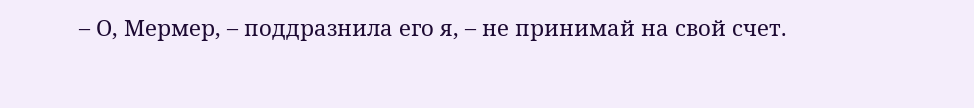– О, Мермер, – поддразнила его я, – не принимай на свой счет.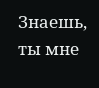Знаешь, ты мне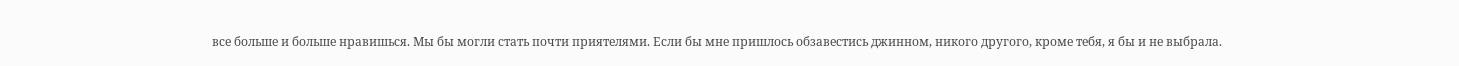все больше и больше нравишься. Мы бы могли стать почти приятелями. Если бы мне пришлось обзавестись джинном, никого другого, кроме тебя, я бы и не выбрала.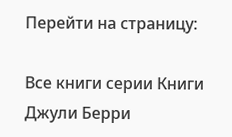Перейти на страницу:

Все книги серии Книги Джули Берри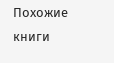Похожие книги